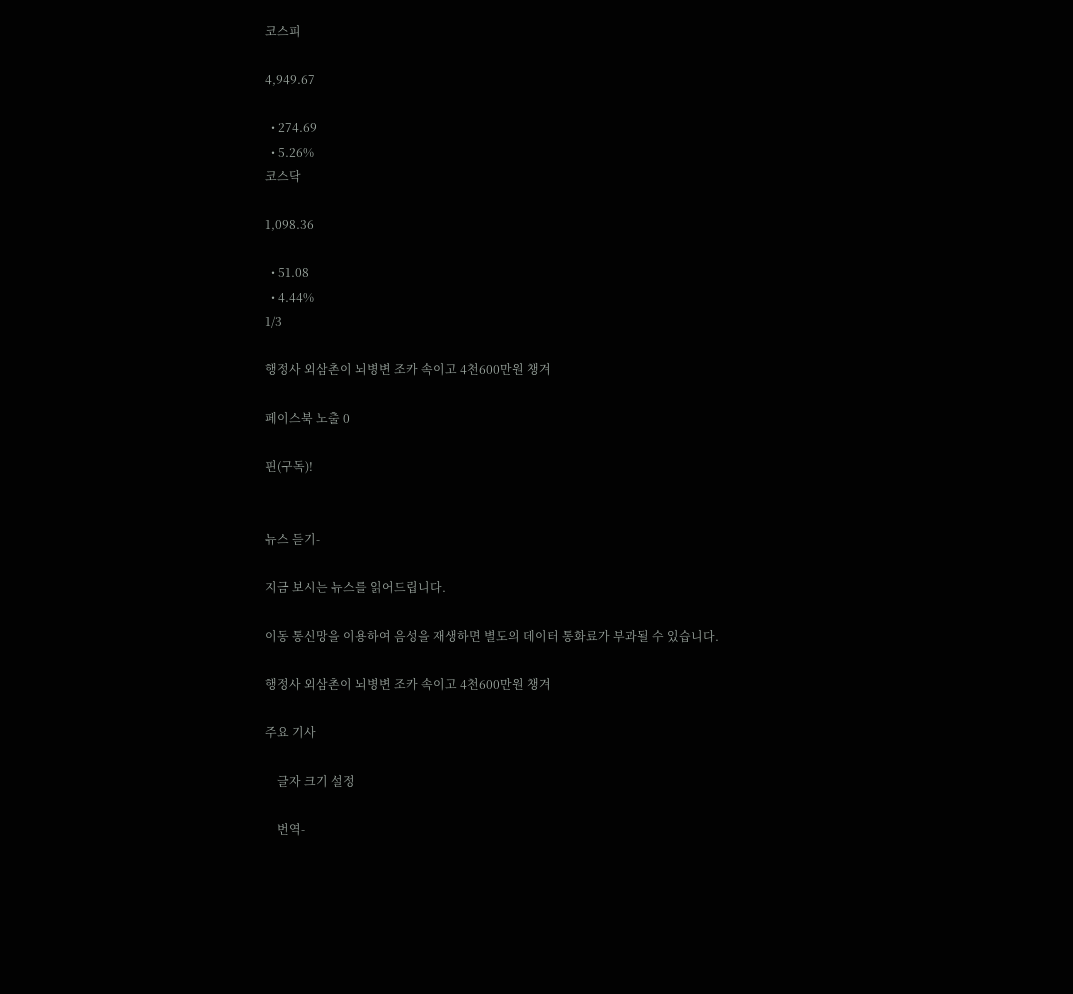코스피

4,949.67

  • 274.69
  • 5.26%
코스닥

1,098.36

  • 51.08
  • 4.44%
1/3

행정사 외삼촌이 뇌병변 조카 속이고 4천600만원 챙겨

페이스북 노출 0

핀(구독)!


뉴스 듣기-

지금 보시는 뉴스를 읽어드립니다.

이동 통신망을 이용하여 음성을 재생하면 별도의 데이터 통화료가 부과될 수 있습니다.

행정사 외삼촌이 뇌병변 조카 속이고 4천600만원 챙겨

주요 기사

    글자 크기 설정

    번역-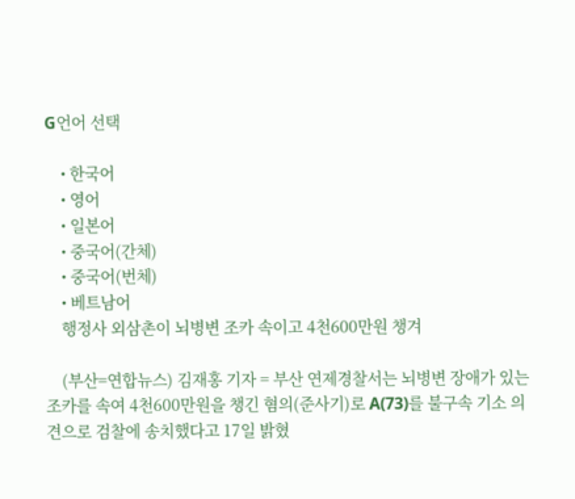G언어 선택

    • 한국어
    • 영어
    • 일본어
    • 중국어(간체)
    • 중국어(번체)
    • 베트남어
    행정사 외삼촌이 뇌병변 조카 속이고 4천600만원 챙겨

    (부산=연합뉴스) 김재홍 기자 = 부산 연제경찰서는 뇌병변 장애가 있는 조카를 속여 4천600만원을 챙긴 혐의(준사기)로 A(73)를 불구속 기소 의견으로 검찰에 송치했다고 17일 밝혔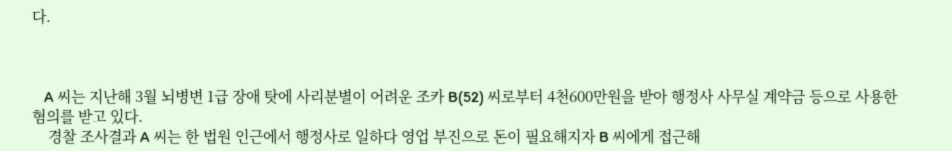다.



    A 씨는 지난해 3월 뇌병변 1급 장애 탓에 사리분별이 어려운 조카 B(52) 씨로부터 4천600만원을 받아 행정사 사무실 계약금 등으로 사용한 혐의를 받고 있다.
    경찰 조사결과 A 씨는 한 법원 인근에서 행정사로 일하다 영업 부진으로 돈이 필요해지자 B 씨에게 접근해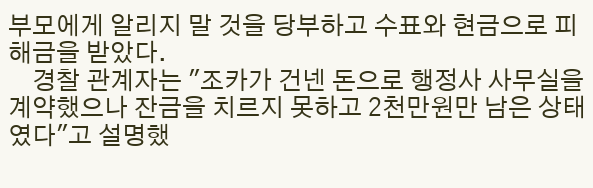부모에게 알리지 말 것을 당부하고 수표와 현금으로 피해금을 받았다.
    경찰 관계자는 "조카가 건넨 돈으로 행정사 사무실을 계약했으나 잔금을 치르지 못하고 2천만원만 남은 상태였다"고 설명했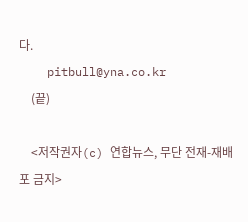다.
    pitbull@yna.co.kr
    (끝)

    <저작권자(c) 연합뉴스, 무단 전재-재배포 금지>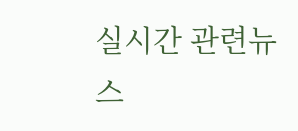실시간 관련뉴스